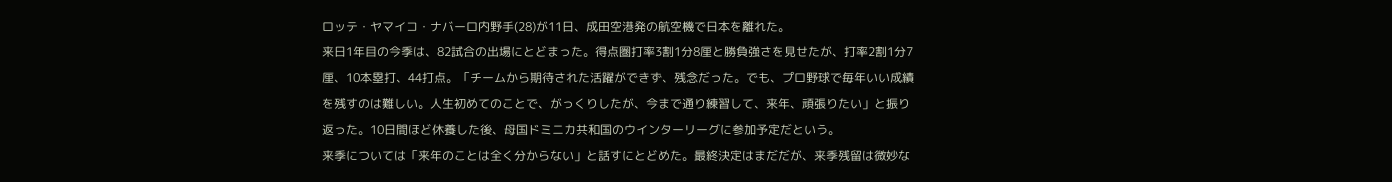ロッテ・ヤマイコ・ナバーロ内野手(28)が11日、成田空港発の航空機で日本を離れた。
来日1年目の今季は、82試合の出場にとどまった。得点圏打率3割1分8厘と勝負強さを見せたが、打率2割1分7厘、10本塁打、44打点。「チームから期待された活躍ができず、残念だった。でも、プロ野球で毎年いい成績を残すのは難しい。人生初めてのことで、がっくりしたが、今まで通り練習して、来年、頑張りたい」と振り返った。10日間ほど休養した後、母国ドミニカ共和国のウインターリーグに参加予定だという。
来季については「来年のことは全く分からない」と話すにとどめた。最終決定はまだだが、来季残留は微妙な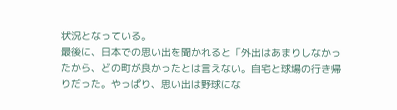状況となっている。
最後に、日本での思い出を聞かれると「外出はあまりしなかったから、どの町が良かったとは言えない。自宅と球場の行き帰りだった。やっぱり、思い出は野球にな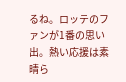るね。ロッテのファンが1番の思い出。熱い応援は素晴ら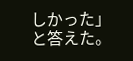しかった」と答えた。